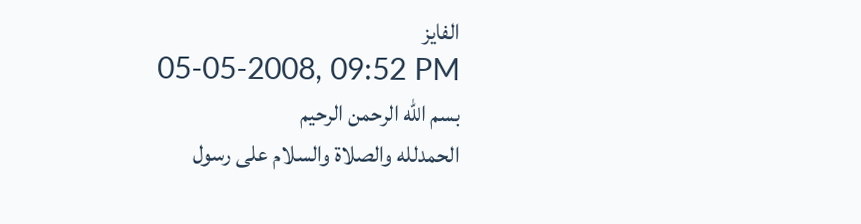الفايز
05-05-2008, 09:52 PM
بسم الله الرحمن الرحيم
الحمدلله والصلاة والسلام على رسول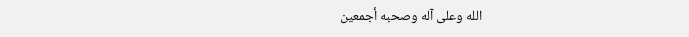الله وعلى آله وصحبه أجمعين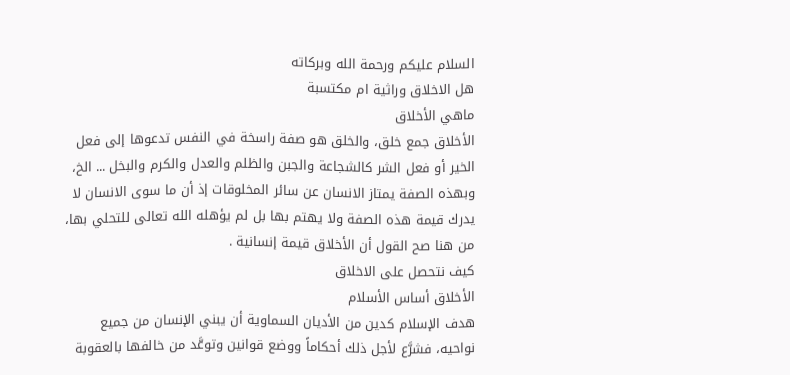السلام عليكم ورحمة الله وبركاته
هل الاخلاق وراثية ام مكتسبة
ماهي الأخلاق
الأخلاق جمع خلق، والخلق هو صفة راسخة في النفس تدعوها إلى فعل الخير أو فعل الشر كالشجاعة والجبن والظلم والعدل والكرم والبخل ... الخ، وبهذه الصفة يمتاز الانسان عن سائر المخلوقات إذ أن ما سوى الانسان لا يدرك قيمة هذه الصفة ولا يهتم بها بل لم يؤهله الله تعالى للتحلي بها، من هنا صح القول أن الأخلاق قيمة إنسانية .
كيف نتحصل على الاخلاق
الأخلاق أساس الأسلام
هدف الإسلام كدين من الأديان السماوية أن يبني الإنسان من جميع نواحيه، فشرَّع لأجل ذلك أحكاماً ووضع قوانين وتوعَّد من خالفها بالعقوبة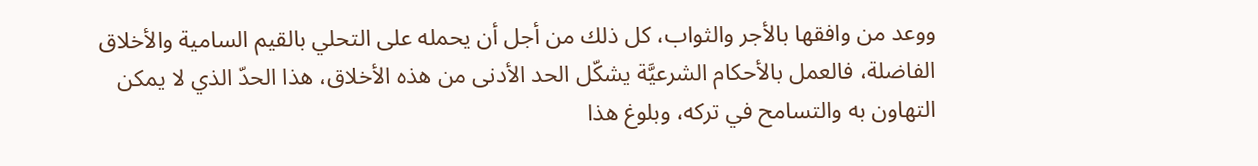ووعد من وافقها بالأجر والثواب، كل ذلك من أجل أن يحمله على التحلي بالقيم السامية والأخلاق الفاضلة، فالعمل بالأحكام الشرعيَّة يشكّل الحد الأدنى من هذه الأخلاق، هذا الحدّ الذي لا يمكن التهاون به والتسامح في تركه، وبلوغ هذا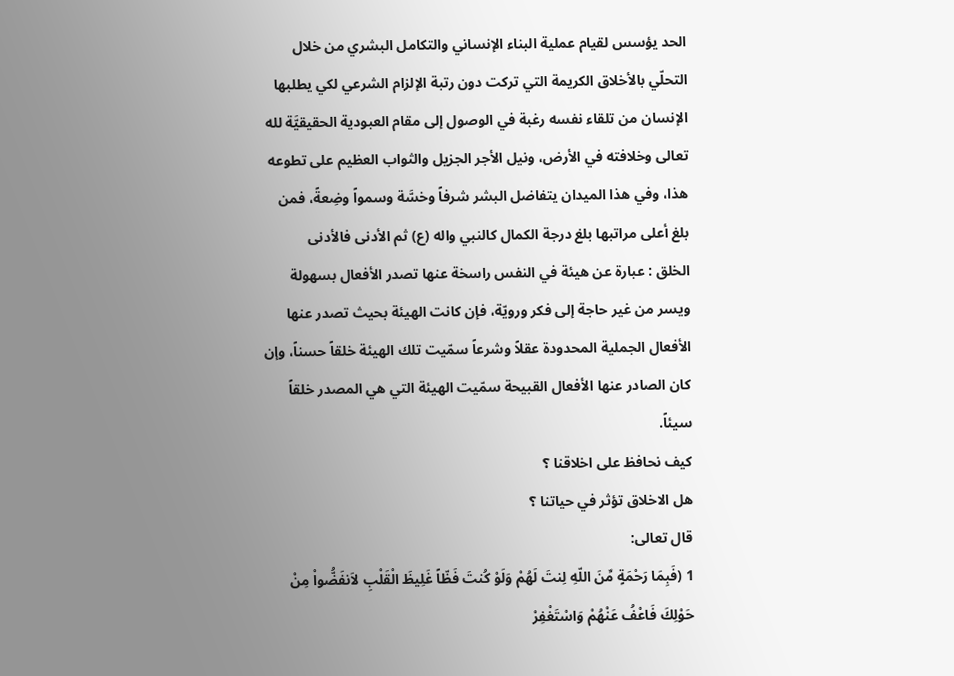الحد يؤسس لقيام عملية البناء الإنساني والتكامل البشري من خلال التحلّي بالأخلاق الكريمة التي تركت دون رتبة الإلزام الشرعي لكي يطلبها الإنسان من تلقاء نفسه رغبة في الوصول إلى مقام العبودية الحقيقيَّة لله تعالى وخلافته في الأرض، ونيل الأجر الجزيل والثواب العظيم على تطوعه هذا، وفي هذا الميدان يتفاضل البشر شرفاً وخسَّة وسمواً وضِعةً، فمن بلغ أعلى مراتبها بلغ درجة الكمال كالنبي واله (ع) ثم الأدنى فالأدنى
الخلق : عبارة عن هيئة في النفس راسخة عنها تصدر الأفعال بسهولة ويسر من غير حاجة إلى فكر ورويّة، فإن كانت الهيئة بحيث تصدر عنها الأفعال الجملية المحدودة عقلاً وشرعاً سمّيت تلك الهيئة خلقاً حسناً، وإن كان الصادر عنها الأفعال القبيحة سمّيت الهيئة التي هي المصدر خلقاً سيئاً.
كيف نحافظ على اخلاقنا ؟
هل الاخلاق تؤثر في حياتنا ؟
قال تعالى:
1 (فَبِمَا رَحْمَةٍ مِّنَ اللّهِ لِنتَ لَهُمْ وَلَوْ كُنتَ فَظّاً غَلِيظَ الْقَلْبِ لاَنفَضُّواْ مِنْ حَوْلِكَ فَاعْفُ عَنْهُمْ وَاسْتَغْفِرْ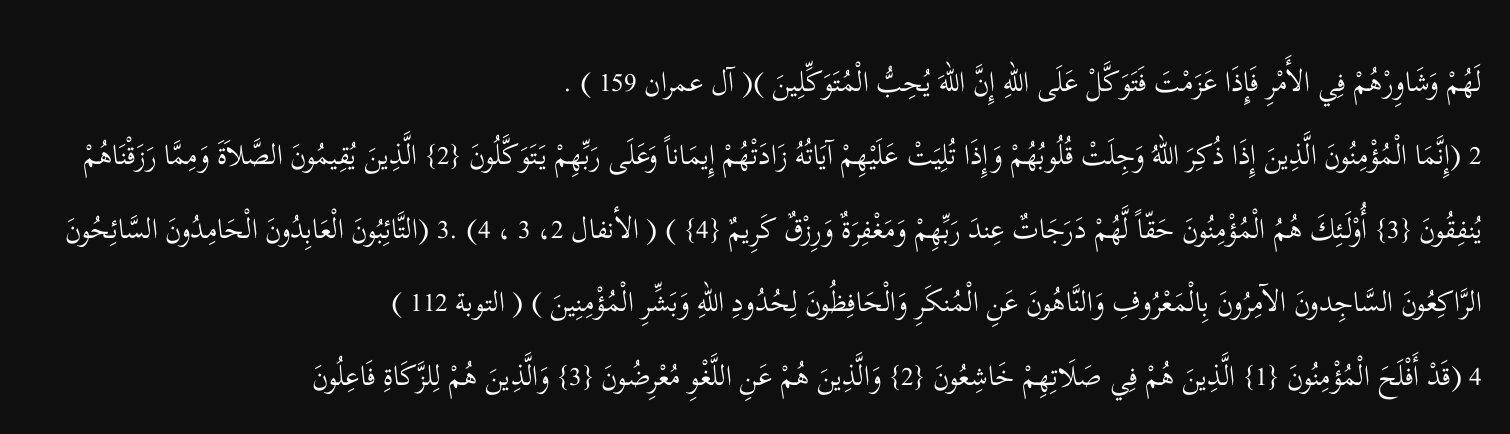لَهُمْ وَشَاوِرْهُمْ فِي الأَمْرِ فَإِذَا عَزَمْتَ فَتَوَكَّلْ عَلَى اللّهِ إِنَّ اللّهَ يُحِبُّ الْمُتَوَكِّلِينَ )( آل عمران 159 ) .
2 (إِنَّمَا الْمُؤْمِنُونَ الَّذِينَ إِذَا ذُكِرَ اللّهُ وَجِلَتْ قُلُوبُهُمْ وَإِذَا تُلِيَتْ عَلَيْهِمْ آيَاتُهُ زَادَتْهُمْ إِيمَاناً وَعَلَى رَبِّهِمْ يَتَوَكَّلُونَ {2} الَّذِينَ يُقِيمُونَ الصَّلاَةَ وَمِمَّا رَزَقْنَاهُمْ يُنفِقُونَ {3} أُوْلَـئِكَ هُمُ الْمُؤْمِنُونَ حَقّاً لَّهُمْ دَرَجَاتٌ عِندَ رَبِّهِمْ وَمَغْفِرَةٌ وَرِزْقٌ كَرِيمٌ {4} ) ( الأنفال 2، 3 ، 4) .3 (التَّائِبُونَ الْعَابِدُونَ الْحَامِدُونَ السَّائِحُونَ الرَّاكِعُونَ السَّاجِدونَ الآمِرُونَ بِالْمَعْرُوفِ وَالنَّاهُونَ عَنِ الْمُنكَرِ وَالْحَافِظُونَ لِحُدُودِ اللّهِ وَبَشِّرِ الْمُؤْمِنِينَ ) ( التوبة 112 )
4 (قَدْ أَفْلَحَ الْمُؤْمِنُونَ {1} الَّذِينَ هُمْ فِي صَلَاتِهِمْ خَاشِعُونَ {2} وَالَّذِينَ هُمْ عَنِ اللَّغْوِ مُعْرِضُونَ {3} وَالَّذِينَ هُمْ لِلزَّكَاةِ فَاعِلُونَ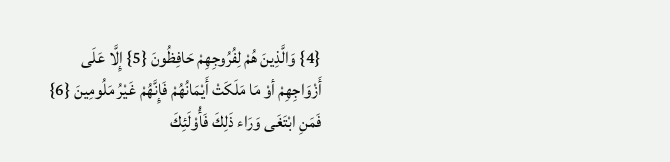{4} وَالَّذِينَ هُمْ لِفُرُوجِهِمْ حَافِظُونَ {5} إِلَّا عَلَى أَزْوَاجِهِمْ أوْ مَا مَلَكَتْ أَيْمَانُهُمْ فَإِنَّهُمْ غَيْرُ مَلُومِينَ {6} فَمَنِ ابْتَغَى وَرَاء ذَلِكَ فَأُوْلَئِكَ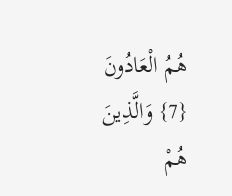هُمُ الْعَادُونَ {7} وَالَّذِينَ هُمْ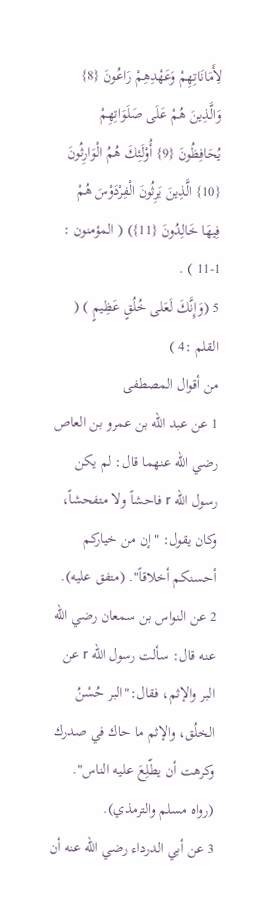لِأَمَانَاتِهِمْ وَعَهْدِهِمْ رَاعُونَ {8} وَالَّذِينَ هُمْ عَلَى صَلَوَاتِهِمْ يُحَافِظُونَ {9} أُوْلَئِكَ هُمُ الْوَارِثُونَ {10} الَّذِينَ يَرِثُونَ الْفِرْدَوْسَ هُمْ فِيهَا خَالِدُونَ {11}) ( المؤمنون : 1-11 ) .
5 (وَإِنَّكَ لَعَلى خُلُقٍ عَظِيمٍ ) ( القلم :4 )
من أقوال المصطفى
1 عن عبد الله بن عمرو بن العاص رضي الله عنهما قال: لم يكن رسول الله r فاحشاً ولا متفحشاً، وكان يقول: "إن من خياركم أحسنكم أخلاقاً". (متفق عليه).
2 عن النواس بن سمعان رضي الله عنه قال: سألت رسول الله r عن البر والإثم، فقال:"البر حُسْنُ الخلُق، والإثم ما حاك في صدرك وكرهت أن يطّلِعَ عليه الناس". (رواه مسلم والترمذي).
3 عن أبي الدرداء رضي الله عنه أن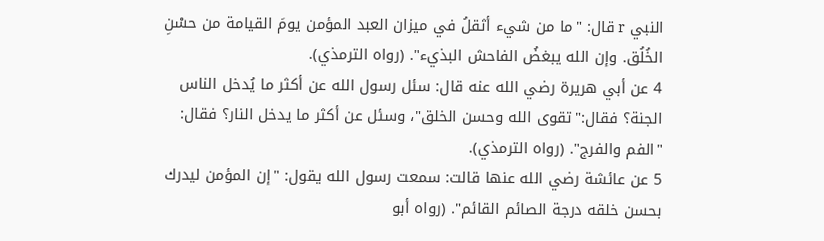النبي r قال: "ما من شيء أثقلُ في ميزان العبد المؤمن يومَ القيامة من حسْنِ الخُلُق. وإن الله يبغضُ الفاحش البذيء". (رواه الترمذي).
4 عن أبي هريرة رضي الله عنه قال: سئل رسول الله عن أكثر ما يُدخل الناس الجنة؟ فقال:"تقوى الله وحسن الخلق"، وسئل عن أكثر ما يدخل النار؟ فقال: "الفم والفرج". (رواه الترمذي).
5 عن عائشة رضي الله عنها قالت: سمعت رسول الله يقول: "إن المؤمن ليدرك بحسن خلقه درجة الصائم القائم". (رواه أبو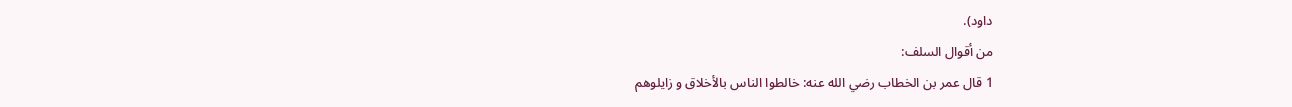داود).
من أقوال السلف:
1 قال عمر بن الخطاب رضي الله عنه: خالطوا الناس بالأخلاق و زايلوهم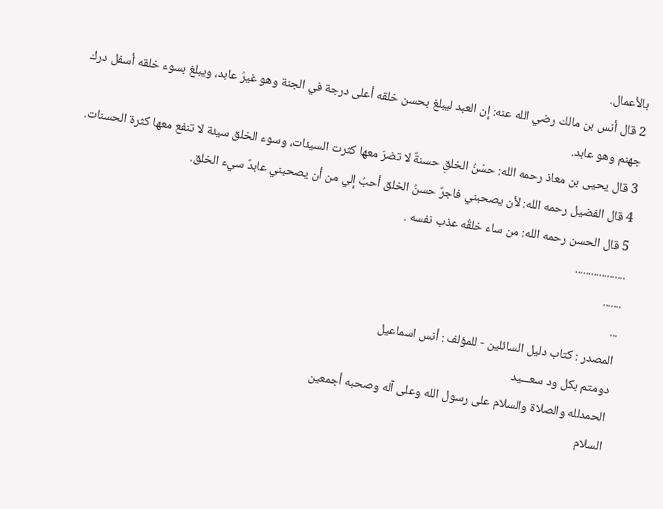بالأعمال.
2 قال أنس بن مالك رضي الله عنه: إن العبد ليبلغ بحسن خلقه أعلى درجة في الجنة وهو غيرُ عابد، ويبلغ بسوء خلقه أسفل درك جهنم وهو عابد.
3 قال يحيى بن معاذ رحمه الله: حسْنُ الخلقِ حسنةٌ لا تضرّ معها كثرت السيئات، وسوء الخلق سيئة لا تنفع معها كثرة الحسنات.
4 قال الفضيل رحمه الله: لأن يصحبني فاجرٌ حسنُ الخلق أحبُ إلي من أن يصحبني عابدٌ سيء الخلق.
5 قال الحسن رحمه الله: من ساء خلقُه عذب نفسه .
...................
.......
...
المصدر : كتاب دليل السائلين - للمؤلف : أنس اسماعيل
دومتم بكل ود سعـــيد
الحمدلله والصلاة والسلام على رسول الله وعلى آله وصحبه أجمعين
السلام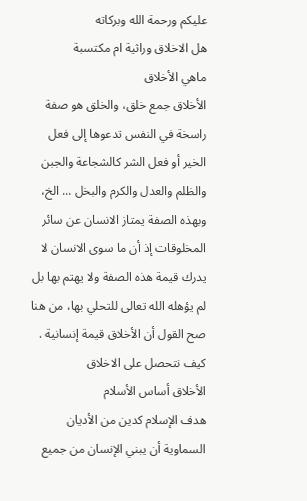عليكم ورحمة الله وبركاته
هل الاخلاق وراثية ام مكتسبة
ماهي الأخلاق
الأخلاق جمع خلق، والخلق هو صفة راسخة في النفس تدعوها إلى فعل الخير أو فعل الشر كالشجاعة والجبن والظلم والعدل والكرم والبخل ... الخ، وبهذه الصفة يمتاز الانسان عن سائر المخلوقات إذ أن ما سوى الانسان لا يدرك قيمة هذه الصفة ولا يهتم بها بل لم يؤهله الله تعالى للتحلي بها، من هنا صح القول أن الأخلاق قيمة إنسانية .
كيف نتحصل على الاخلاق
الأخلاق أساس الأسلام
هدف الإسلام كدين من الأديان السماوية أن يبني الإنسان من جميع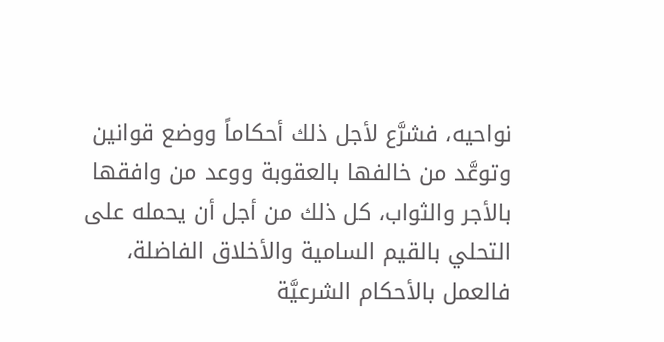نواحيه، فشرَّع لأجل ذلك أحكاماً ووضع قوانين وتوعَّد من خالفها بالعقوبة ووعد من وافقها بالأجر والثواب، كل ذلك من أجل أن يحمله على التحلي بالقيم السامية والأخلاق الفاضلة، فالعمل بالأحكام الشرعيَّة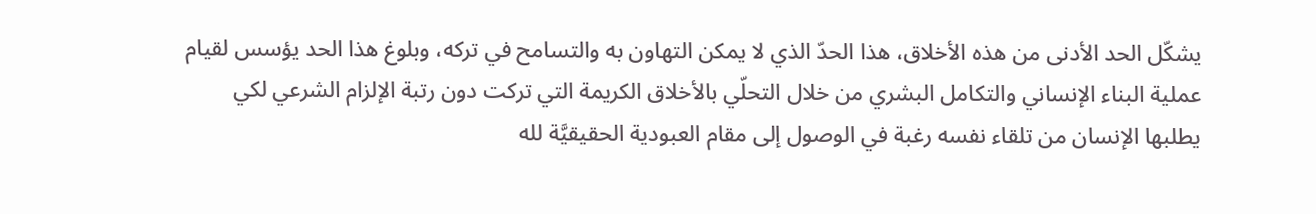يشكّل الحد الأدنى من هذه الأخلاق، هذا الحدّ الذي لا يمكن التهاون به والتسامح في تركه، وبلوغ هذا الحد يؤسس لقيام عملية البناء الإنساني والتكامل البشري من خلال التحلّي بالأخلاق الكريمة التي تركت دون رتبة الإلزام الشرعي لكي يطلبها الإنسان من تلقاء نفسه رغبة في الوصول إلى مقام العبودية الحقيقيَّة لله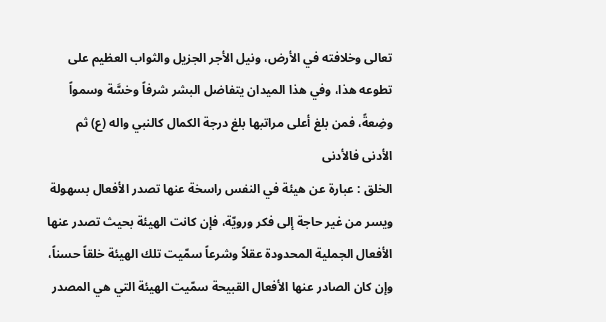تعالى وخلافته في الأرض، ونيل الأجر الجزيل والثواب العظيم على تطوعه هذا، وفي هذا الميدان يتفاضل البشر شرفاً وخسَّة وسمواً وضِعةً، فمن بلغ أعلى مراتبها بلغ درجة الكمال كالنبي واله (ع) ثم الأدنى فالأدنى
الخلق : عبارة عن هيئة في النفس راسخة عنها تصدر الأفعال بسهولة ويسر من غير حاجة إلى فكر ورويّة، فإن كانت الهيئة بحيث تصدر عنها الأفعال الجملية المحدودة عقلاً وشرعاً سمّيت تلك الهيئة خلقاً حسناً، وإن كان الصادر عنها الأفعال القبيحة سمّيت الهيئة التي هي المصدر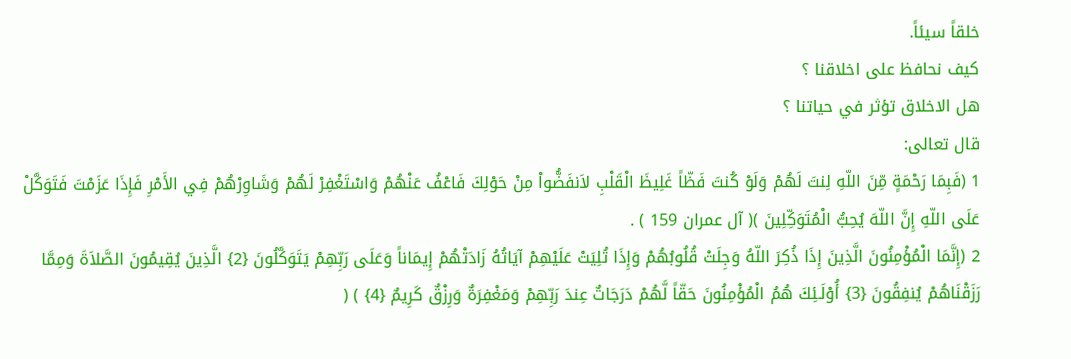خلقاً سيئاً.
كيف نحافظ على اخلاقنا ؟
هل الاخلاق تؤثر في حياتنا ؟
قال تعالى:
1 (فَبِمَا رَحْمَةٍ مِّنَ اللّهِ لِنتَ لَهُمْ وَلَوْ كُنتَ فَظّاً غَلِيظَ الْقَلْبِ لاَنفَضُّواْ مِنْ حَوْلِكَ فَاعْفُ عَنْهُمْ وَاسْتَغْفِرْ لَهُمْ وَشَاوِرْهُمْ فِي الأَمْرِ فَإِذَا عَزَمْتَ فَتَوَكَّلْ عَلَى اللّهِ إِنَّ اللّهَ يُحِبُّ الْمُتَوَكِّلِينَ )( آل عمران 159 ) .
2 (إِنَّمَا الْمُؤْمِنُونَ الَّذِينَ إِذَا ذُكِرَ اللّهُ وَجِلَتْ قُلُوبُهُمْ وَإِذَا تُلِيَتْ عَلَيْهِمْ آيَاتُهُ زَادَتْهُمْ إِيمَاناً وَعَلَى رَبِّهِمْ يَتَوَكَّلُونَ {2} الَّذِينَ يُقِيمُونَ الصَّلاَةَ وَمِمَّا رَزَقْنَاهُمْ يُنفِقُونَ {3} أُوْلَـئِكَ هُمُ الْمُؤْمِنُونَ حَقّاً لَّهُمْ دَرَجَاتٌ عِندَ رَبِّهِمْ وَمَغْفِرَةٌ وَرِزْقٌ كَرِيمٌ {4} ) (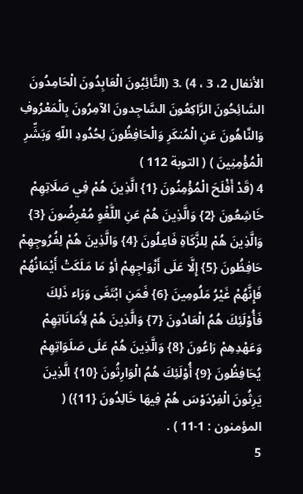الأنفال 2، 3 ، 4) .3 (التَّائِبُونَ الْعَابِدُونَ الْحَامِدُونَ السَّائِحُونَ الرَّاكِعُونَ السَّاجِدونَ الآمِرُونَ بِالْمَعْرُوفِ وَالنَّاهُونَ عَنِ الْمُنكَرِ وَالْحَافِظُونَ لِحُدُودِ اللّهِ وَبَشِّرِ الْمُؤْمِنِينَ ) ( التوبة 112 )
4 (قَدْ أَفْلَحَ الْمُؤْمِنُونَ {1} الَّذِينَ هُمْ فِي صَلَاتِهِمْ خَاشِعُونَ {2} وَالَّذِينَ هُمْ عَنِ اللَّغْوِ مُعْرِضُونَ {3} وَالَّذِينَ هُمْ لِلزَّكَاةِ فَاعِلُونَ {4} وَالَّذِينَ هُمْ لِفُرُوجِهِمْ حَافِظُونَ {5} إِلَّا عَلَى أَزْوَاجِهِمْ أوْ مَا مَلَكَتْ أَيْمَانُهُمْ فَإِنَّهُمْ غَيْرُ مَلُومِينَ {6} فَمَنِ ابْتَغَى وَرَاء ذَلِكَ فَأُوْلَئِكَ هُمُ الْعَادُونَ {7} وَالَّذِينَ هُمْ لِأَمَانَاتِهِمْ وَعَهْدِهِمْ رَاعُونَ {8} وَالَّذِينَ هُمْ عَلَى صَلَوَاتِهِمْ يُحَافِظُونَ {9} أُوْلَئِكَ هُمُ الْوَارِثُونَ {10} الَّذِينَ يَرِثُونَ الْفِرْدَوْسَ هُمْ فِيهَا خَالِدُونَ {11}) ( المؤمنون : 1-11 ) .
5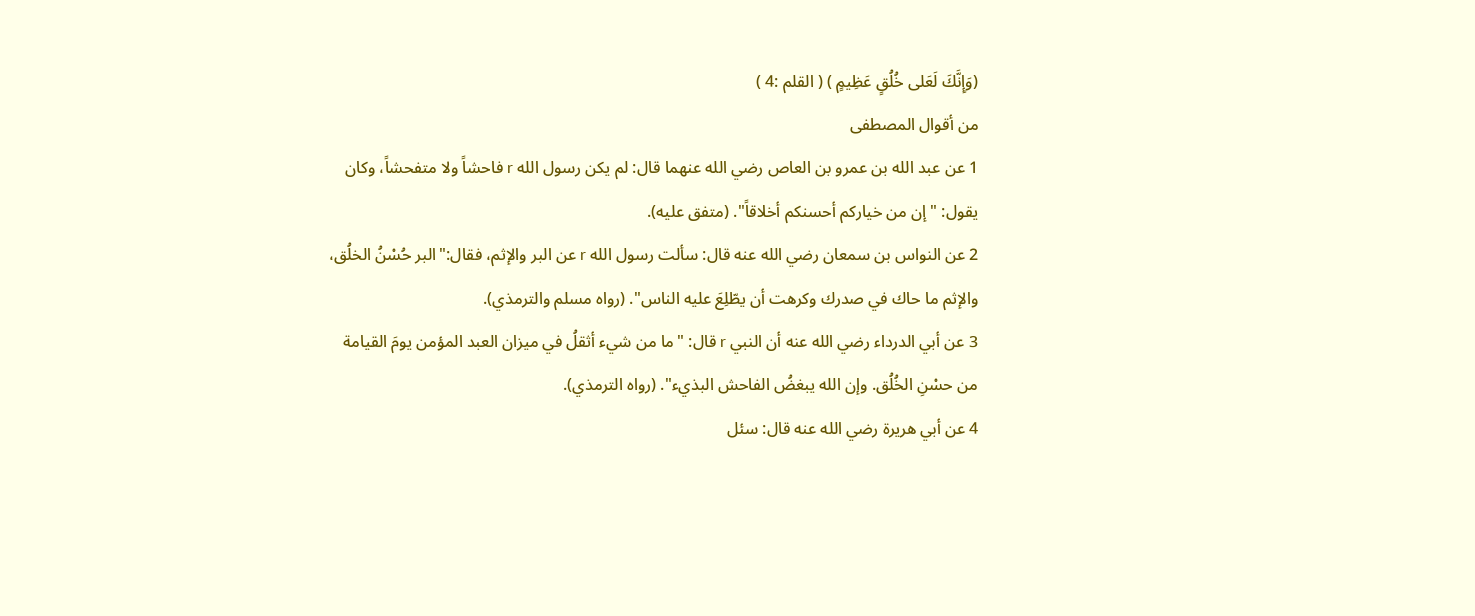(وَإِنَّكَ لَعَلى خُلُقٍ عَظِيمٍ ) ( القلم :4 )
من أقوال المصطفى
1 عن عبد الله بن عمرو بن العاص رضي الله عنهما قال: لم يكن رسول الله r فاحشاً ولا متفحشاً، وكان يقول: "إن من خياركم أحسنكم أخلاقاً". (متفق عليه).
2 عن النواس بن سمعان رضي الله عنه قال: سألت رسول الله r عن البر والإثم، فقال:"البر حُسْنُ الخلُق، والإثم ما حاك في صدرك وكرهت أن يطّلِعَ عليه الناس". (رواه مسلم والترمذي).
3 عن أبي الدرداء رضي الله عنه أن النبي r قال: "ما من شيء أثقلُ في ميزان العبد المؤمن يومَ القيامة من حسْنِ الخُلُق. وإن الله يبغضُ الفاحش البذيء". (رواه الترمذي).
4 عن أبي هريرة رضي الله عنه قال: سئل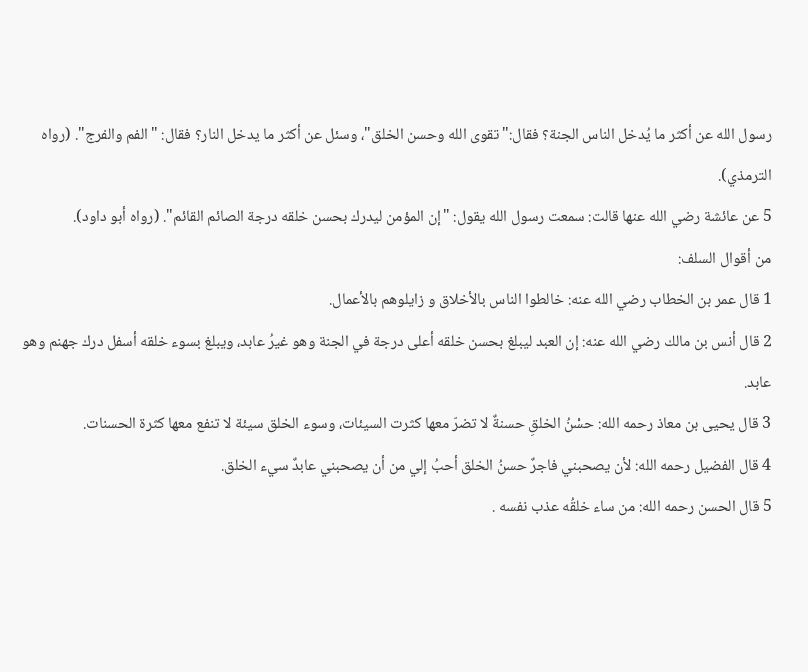رسول الله عن أكثر ما يُدخل الناس الجنة؟ فقال:"تقوى الله وحسن الخلق"، وسئل عن أكثر ما يدخل النار؟ فقال: "الفم والفرج". (رواه الترمذي).
5 عن عائشة رضي الله عنها قالت: سمعت رسول الله يقول: "إن المؤمن ليدرك بحسن خلقه درجة الصائم القائم". (رواه أبو داود).
من أقوال السلف:
1 قال عمر بن الخطاب رضي الله عنه: خالطوا الناس بالأخلاق و زايلوهم بالأعمال.
2 قال أنس بن مالك رضي الله عنه: إن العبد ليبلغ بحسن خلقه أعلى درجة في الجنة وهو غيرُ عابد، ويبلغ بسوء خلقه أسفل درك جهنم وهو عابد.
3 قال يحيى بن معاذ رحمه الله: حسْنُ الخلقِ حسنةٌ لا تضرّ معها كثرت السيئات، وسوء الخلق سيئة لا تنفع معها كثرة الحسنات.
4 قال الفضيل رحمه الله: لأن يصحبني فاجرٌ حسنُ الخلق أحبُ إلي من أن يصحبني عابدٌ سيء الخلق.
5 قال الحسن رحمه الله: من ساء خلقُه عذب نفسه .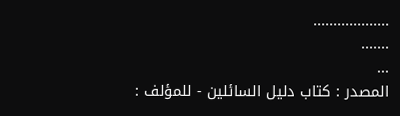...................
.......
...
المصدر : كتاب دليل السائلين - للمؤلف :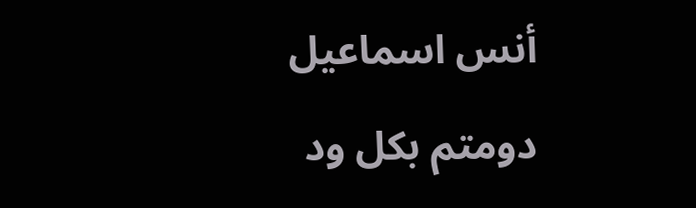أنس اسماعيل
دومتم بكل ود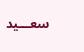سعـــيد